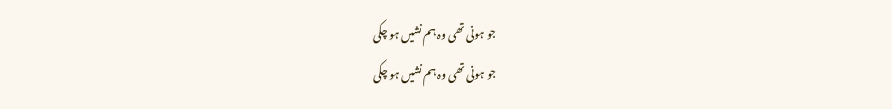جو ہونی تھی وہ ہم نشیں ہو چکی
جو ہونی تھی وہ ہم نشیں ہو چکی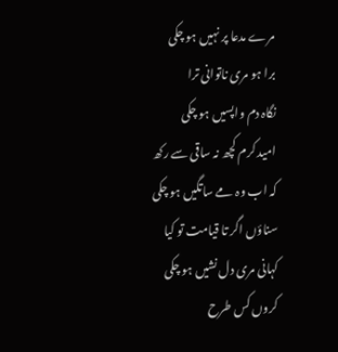مرے مدعا پر نہیں ہو چکی
برا ہو مری ناتوانی ترا
نگاہ دم واپسیں ہو چکی
امید کرم کچھ نہ ساقی سے رکھ
کہ اب وہ مے ساتگیں ہو چکی
سناؤں اگر تا قیامت تو کیا
کہانی مری دل نشیں ہو چکی
کروں کس طرح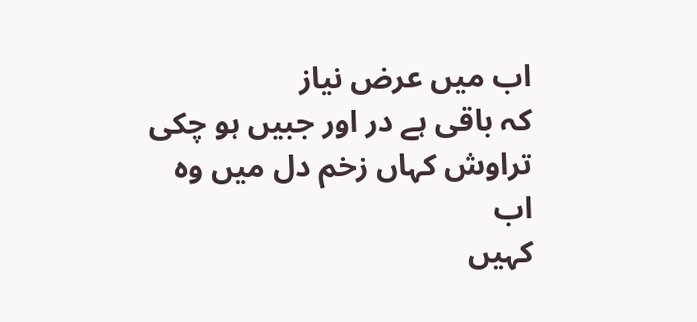اب میں عرض نیاز
کہ باقی ہے در اور جبیں ہو چکی
تراوش کہاں زخم دل میں وہ اب
کہیں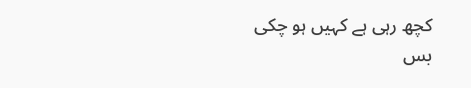کچھ رہی ہے کہیں ہو چکی
بس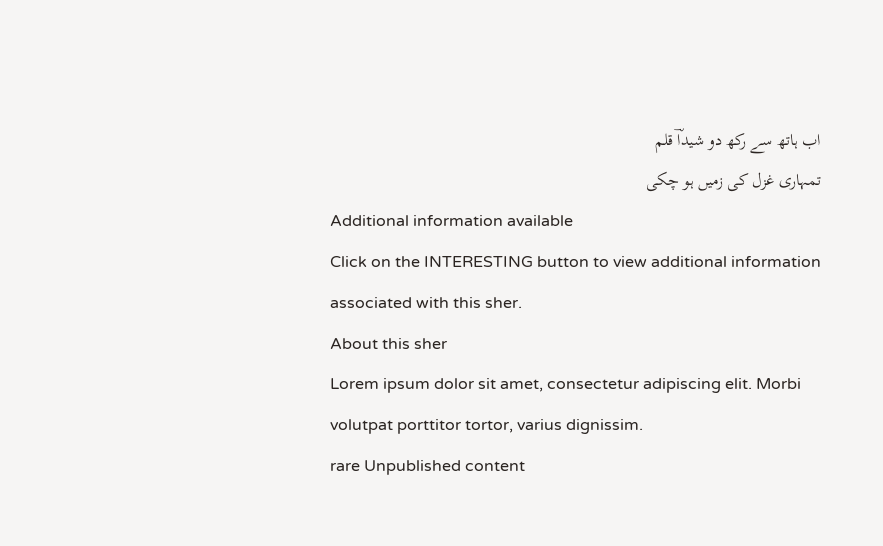اب ہاتھ سے رکھ دو شیداؔ قلم
تمہاری غزل کی زمیں ہو چکی
Additional information available
Click on the INTERESTING button to view additional information associated with this sher.
About this sher
Lorem ipsum dolor sit amet, consectetur adipiscing elit. Morbi volutpat porttitor tortor, varius dignissim.
rare Unpublished content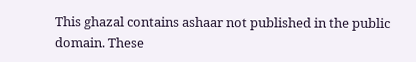This ghazal contains ashaar not published in the public domain. These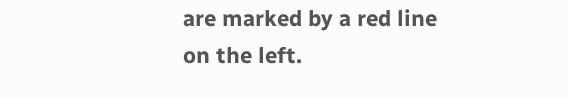are marked by a red line on the left.